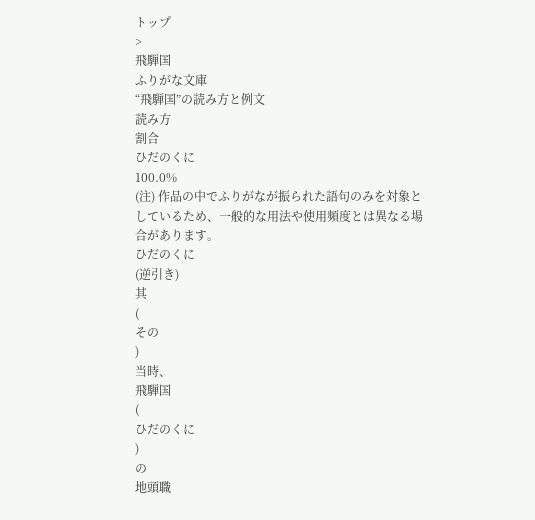トップ
>
飛騨国
ふりがな文庫
“飛騨国”の読み方と例文
読み方
割合
ひだのくに
100.0%
(注) 作品の中でふりがなが振られた語句のみを対象としているため、一般的な用法や使用頻度とは異なる場合があります。
ひだのくに
(逆引き)
其
(
その
)
当時、
飛騨国
(
ひだのくに
)
の
地頭職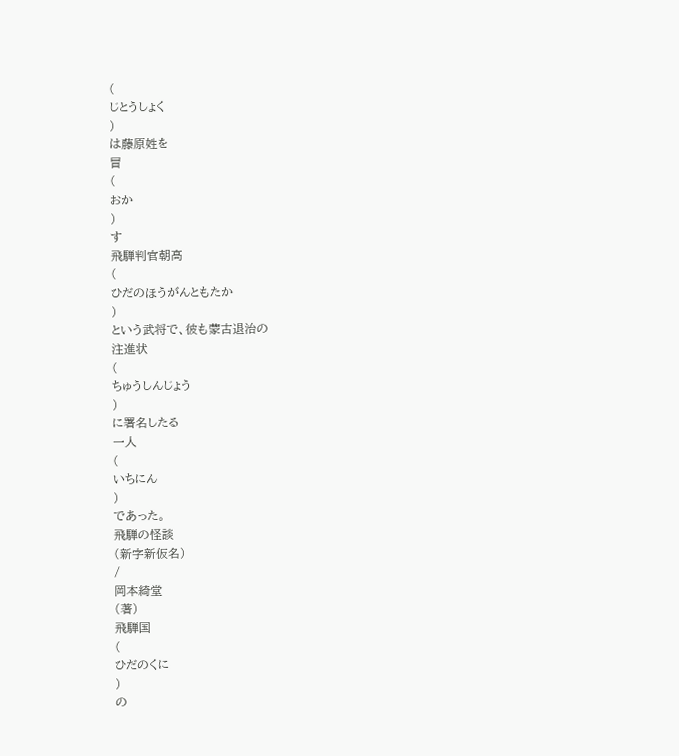(
じとうしょく
)
は藤原姓を
冒
(
おか
)
す
飛騨判官朝高
(
ひだのほうがんともたか
)
という武将で、彼も蒙古退治の
注進状
(
ちゅうしんじょう
)
に署名したる
一人
(
いちにん
)
であった。
飛騨の怪談
(新字新仮名)
/
岡本綺堂
(著)
飛騨国
(
ひだのくに
)
の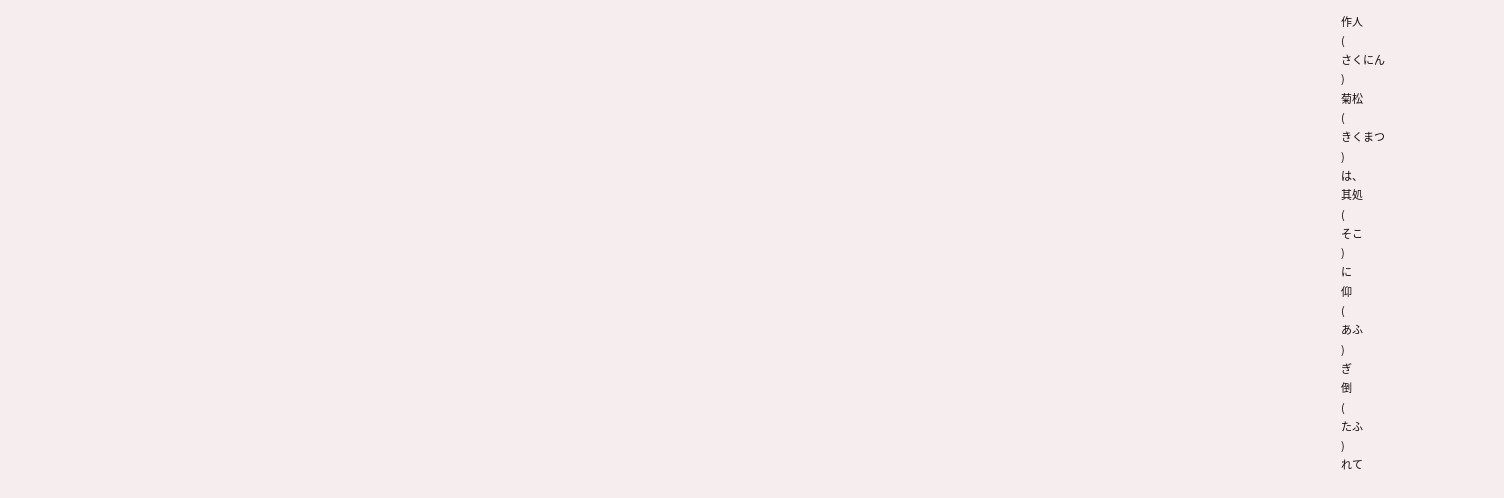作人
(
さくにん
)
菊松
(
きくまつ
)
は、
其処
(
そこ
)
に
仰
(
あふ
)
ぎ
倒
(
たふ
)
れて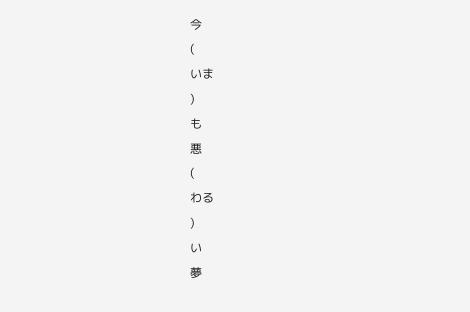今
(
いま
)
も
悪
(
わる
)
い
夢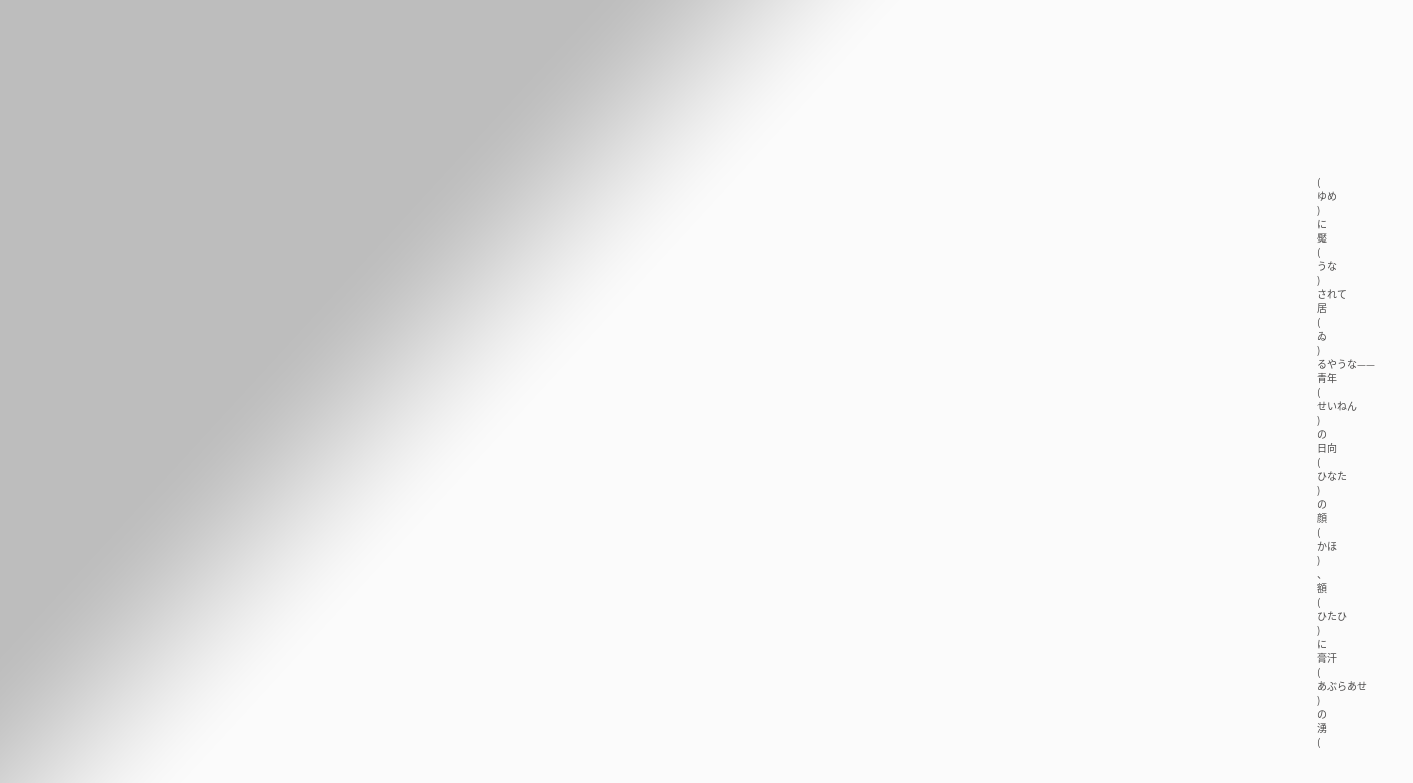(
ゆめ
)
に
魘
(
うな
)
されて
居
(
ゐ
)
るやうな——
青年
(
せいねん
)
の
日向
(
ひなた
)
の
顔
(
かほ
)
、
額
(
ひたひ
)
に
膏汗
(
あぶらあせ
)
の
湧
(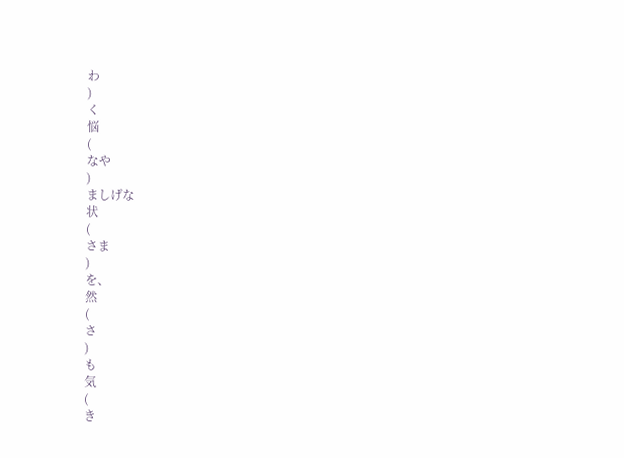わ
)
く
悩
(
なや
)
ましげな
状
(
さま
)
を、
然
(
さ
)
も
気
(
き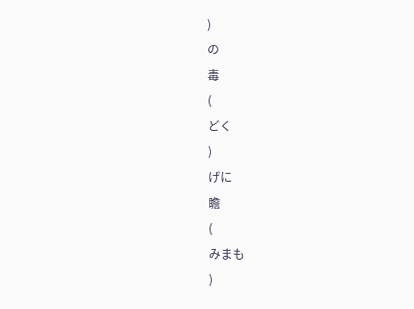)
の
毒
(
どく
)
げに
瞻
(
みまも
)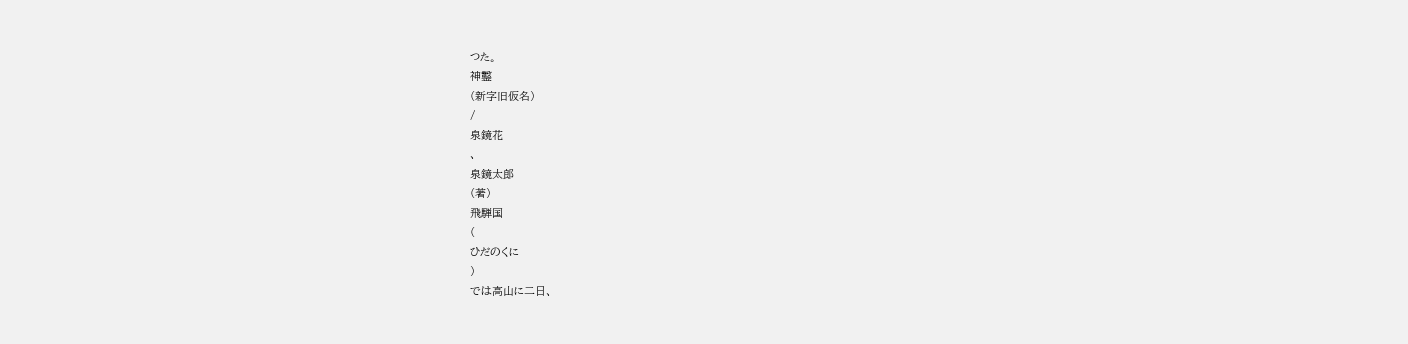つた。
神鑿
(新字旧仮名)
/
泉鏡花
、
泉鏡太郎
(著)
飛騨国
(
ひだのくに
)
では高山に二日、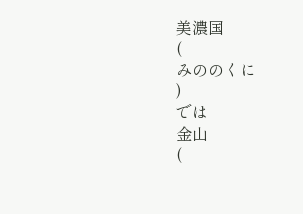美濃国
(
みののくに
)
では
金山
(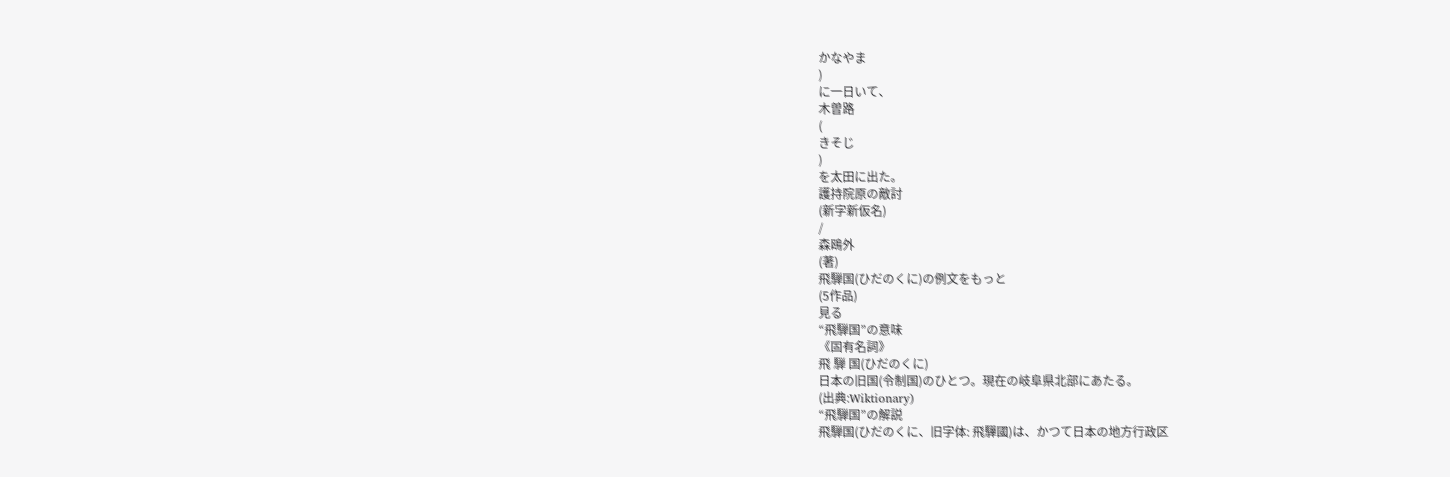かなやま
)
に一日いて、
木曽路
(
きそじ
)
を太田に出た。
護持院原の敵討
(新字新仮名)
/
森鴎外
(著)
飛騨国(ひだのくに)の例文をもっと
(5作品)
見る
“飛騨国”の意味
《固有名詞》
飛 騨 国(ひだのくに)
日本の旧国(令制国)のひとつ。現在の岐阜県北部にあたる。
(出典:Wiktionary)
“飛騨国”の解説
飛騨国(ひだのくに、旧字体: 飛驒國)は、かつて日本の地方行政区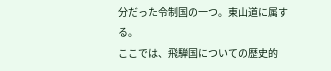分だった令制国の一つ。東山道に属する。
ここでは、飛騨国についての歴史的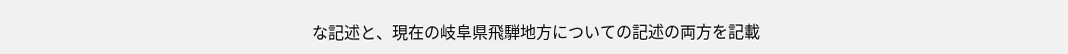な記述と、現在の岐阜県飛騨地方についての記述の両方を記載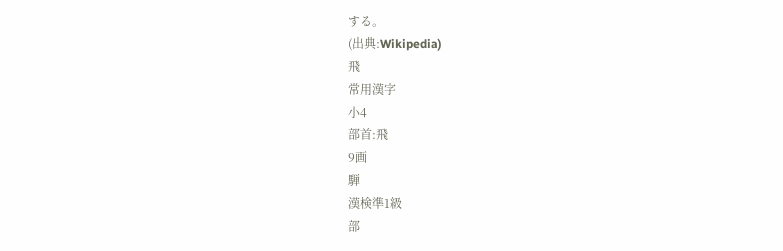する。
(出典:Wikipedia)
飛
常用漢字
小4
部首:⾶
9画
騨
漢検準1級
部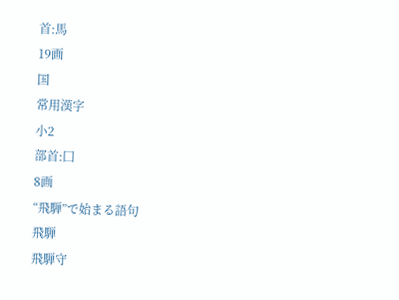首:⾺
19画
国
常用漢字
小2
部首:⼞
8画
“飛騨”で始まる語句
飛騨
飛騨守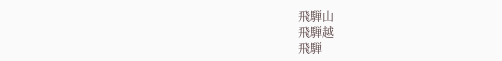飛騨山
飛騨越
飛騨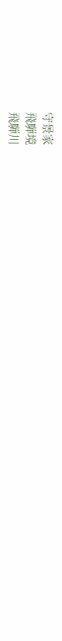守景家
飛騨境
飛騨川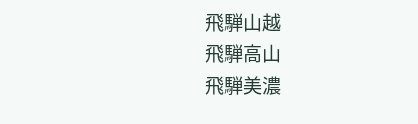飛騨山越
飛騨高山
飛騨美濃